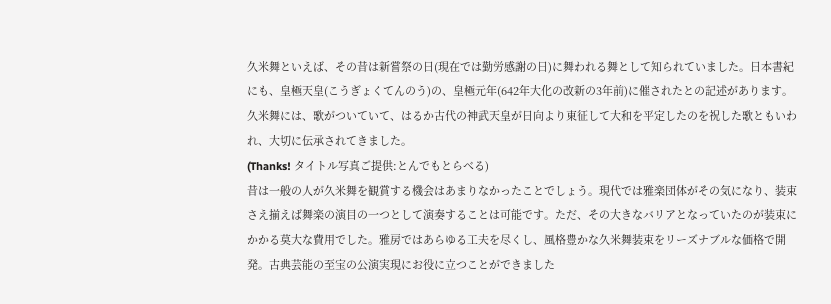久米舞といえば、その昔は新嘗祭の日(現在では勤労感謝の日)に舞われる舞として知られていました。日本書紀にも、皇極天皇(こうぎょくてんのう)の、皇極元年(642年大化の改新の3年前)に催されたとの記述があります。 久米舞には、歌がついていて、はるか古代の神武天皇が日向より東征して大和を平定したのを祝した歌ともいわれ、大切に伝承されてきました。
(Thanks! タイトル写真ご提供:とんでもとらべる)
昔は一般の人が久米舞を観賞する機会はあまりなかったことでしょう。現代では雅楽団体がその気になり、装束さえ揃えば舞楽の演目の一つとして演奏することは可能です。ただ、その大きなバリアとなっていたのが装束にかかる莫大な費用でした。雅房ではあらゆる工夫を尽くし、風格豊かな久米舞装束をリーズナブルな価格で開発。古典芸能の至宝の公演実現にお役に立つことができました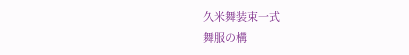久米舞装束一式
舞服の構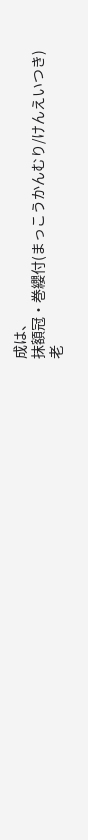成は、
抹額冠・巻纓付(まっこうかんむり/けんえいつき)
老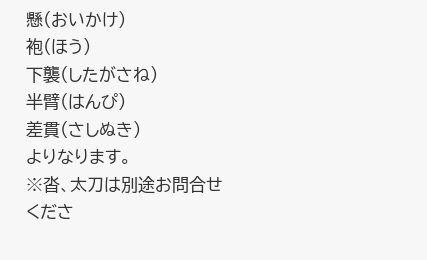懸(おいかけ)
袍(ほう)
下襲(したがさね)
半臂(はんぴ)
差貫(さしぬき)
よりなります。
※沓、太刀は別途お問合せくださ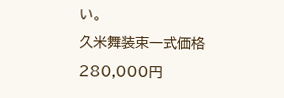い。
久米舞装束一式価格
280,000円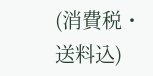(消費税・送料込)